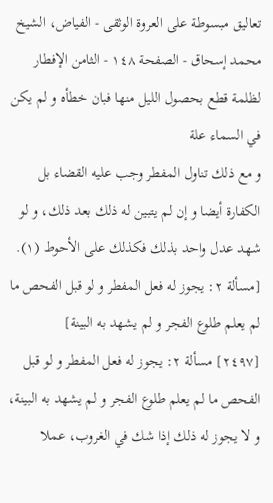تعاليق مبسوطة على العروة الوثقى - الفياض، الشيخ محمد إسحاق - الصفحة ١٤٨ - الثامن الإفطار لظلمة قطع بحصول الليل منها فبان خطأه و لم يكن في السماء علة
و مع ذلك تناول المفطر وجب عليه القضاء بل الكفارة أيضا و إن لم يتبين له ذلك بعد ذلك، و لو شهد عدل واحد بذلك فكذلك على الأحوط (١).
[مسألة ٢: يجوز له فعل المفطر و لو قبل الفحص ما لم يعلم طلوع الفجر و لم يشهد به البينة]
[٢٤٩٧] مسألة ٢: يجوز له فعل المفطر و لو قبل الفحص ما لم يعلم طلوع الفجر و لم يشهد به البينة، و لا يجوز له ذلك إذا شك في الغروب، عملا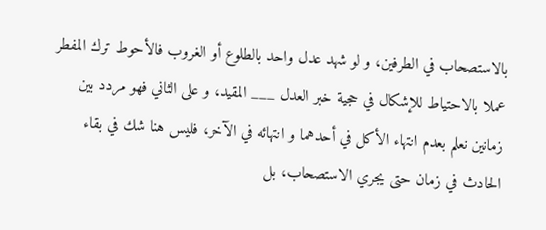بالاستصحاب في الطرفين، و لو شهد عدل واحد بالطلوع أو الغروب فالأحوط ترك المفطر عملا بالاحتياط للإشكال في حجية خبر العدل ___ المقيد، و على الثاني فهو مردد بين زمانين نعلم بعدم انتهاء الأكل في أحدهما و انتهائه في الآخر، فليس هنا شك في بقاء الحادث في زمان حتى يجري الاستصحاب، بل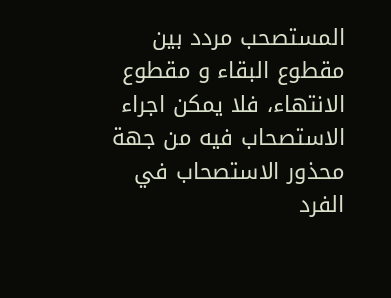المستصحب مردد بين مقطوع البقاء و مقطوع الانتهاء، فلا يمكن اجراء الاستصحاب فيه من جهة محذور الاستصحاب في الفرد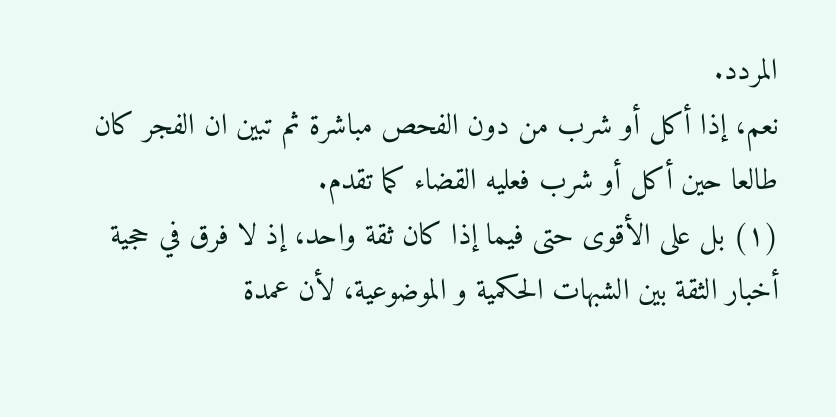المردد.
نعم، إذا أكل أو شرب من دون الفحص مباشرة ثم تبين ان الفجر كان طالعا حين أكل أو شرب فعليه القضاء كما تقدم.
(١) بل على الأقوى حتى فيما إذا كان ثقة واحد، إذ لا فرق في حجية أخبار الثقة بين الشبهات الحكمية و الموضوعية، لأن عمدة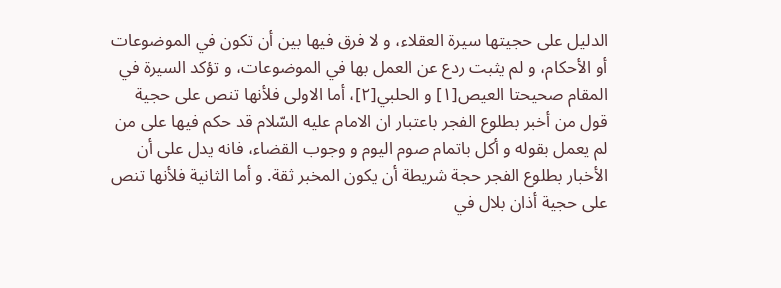الدليل على حجيتها سيرة العقلاء، و لا فرق فيها بين أن تكون في الموضوعات أو الأحكام، و لم يثبت ردع عن العمل بها في الموضوعات، و تؤكد السيرة في المقام صحيحتا العيص[١] و الحلبي[٢]، أما الاولى فلأنها تنص على حجية قول من أخبر بطلوع الفجر باعتبار ان الامام عليه السّلام قد حكم فيها على من لم يعمل بقوله و أكل باتمام صوم اليوم و وجوب القضاء، فانه يدل على أن الأخبار بطلوع الفجر حجة شريطة أن يكون المخبر ثقة. و أما الثانية فلأنها تنص على حجية أذان بلال في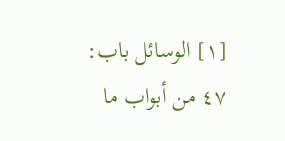[١] الوسائل باب: ٤٧ من أبواب ما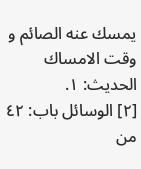يمسك عنه الصائم و وقت الامساك الحديث: ١.
[٢] الوسائل باب: ٤٢ من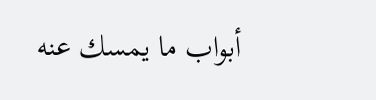أبواب ما يمسك عنه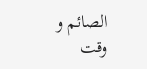الصائم و وقت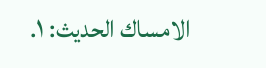الامساك الحديث: ١.